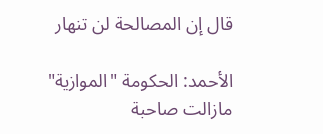قال إن المصالحة لن تنهار

الأحمد: الحكومة "الموازية" مازالت صاحبة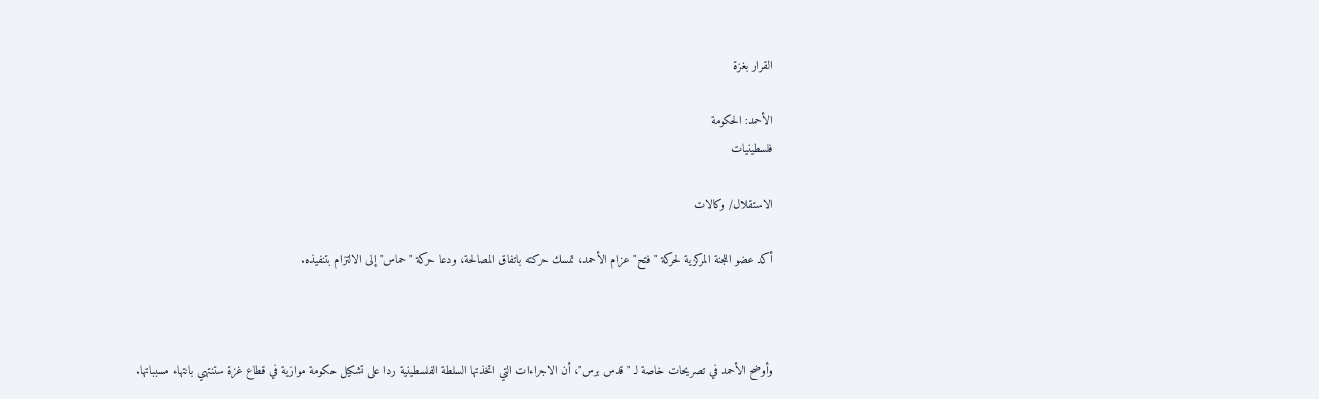القرار بغزة

الأحمد: الحكومة
فلسطينيات

الاستقلال/ وكالات

أكد عضو اللجنة المركزية لحركة "فتح" عزام الأحمد، تمسك حركته باتفاق المصالحة، ودعا حركة "حماس" إلى الالتزام بتنفيذه.



وأوضح الأحمد في تصريحات خاصة لـ "قدس برس"، أن الاجراءات التي اتخذتها السلطة الفلسطينية ردا على تشكيل حكومة موازية في قطاع غزة ستنتهي بانتهاء مسبباتها.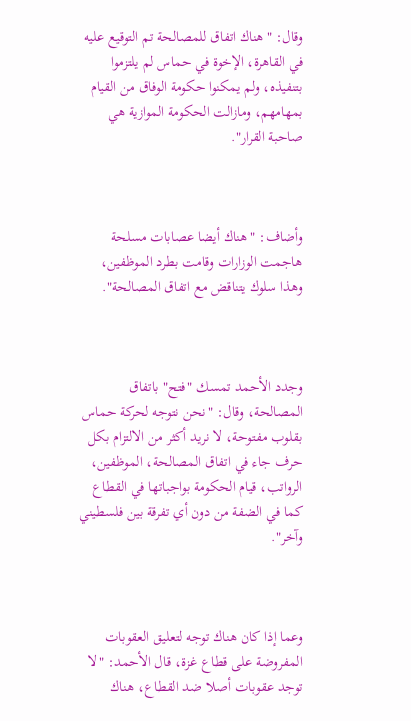وقال: "هناك اتفاق للمصالحة تم التوقيع عليه في القاهرة، الإخوة في حماس لم يلتزموا بتنفيذه، ولم يمكنوا حكومة الوفاق من القيام بمهامهم، ومازالت الحكومة الموازية هي صاحبة القرار".



وأضاف: "هناك أيضا عصابات مسلحة هاجمت الوزارات وقامت بطرد الموظفين، وهذا سلوك يتناقض مع اتفاق المصالحة".



وجدد الأحمد تمسك "فتح" باتفاق المصالحة، وقال: "نحن نتوجه لحركة حماس بقلوب مفتوحة، لا نريد أكثر من الالتزام بكل حرف جاء في اتفاق المصالحة، الموظفين، الرواتب، قيام الحكومة بواجباتها في القطاع كما في الضفة من دون أي تفرقة بين فلسطيني وآخر".



وعما إذا كان هناك توجه لتعليق العقوبات المفروضة على قطاع غزة، قال الأحمد: "لا توجد عقوبات أصلا ضد القطاع، هناك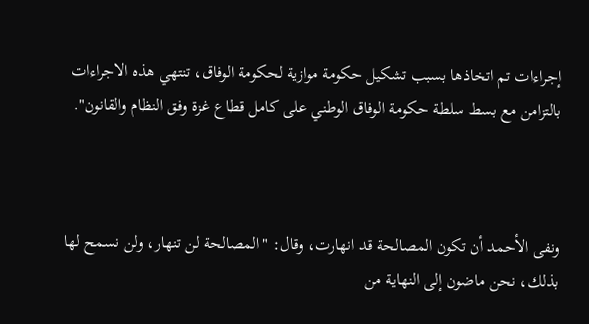إجراءات تم اتخاذها بسبب تشكيل حكومة موازية لحكومة الوفاق، تنتهي هذه الاجراءات بالتزامن مع بسط سلطة حكومة الوفاق الوطني على كامل قطاع غزة وفق النظام والقانون".



ونفى الأحمد أن تكون المصالحة قد انهارت، وقال: "المصالحة لن تنهار، ولن نسمح لها بذلك، نحن ماضون إلى النهاية من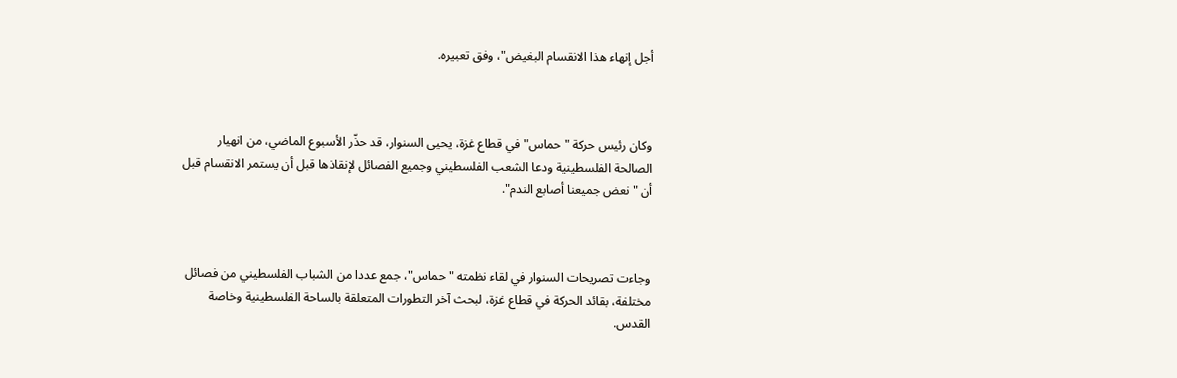أجل إنهاء هذا الانقسام البغيض"، وفق تعبيره.



وكان رئيس حركة "حماس" في قطاع غزة، يحيى السنوار، قد حذّر الأسبوع الماضي، من انهيار الصالحة الفلسطينية ودعا الشعب الفلسطيني وجميع الفصائل لإنقاذها قبل أن يستمر الانقسام قبل أن "نعض جميعنا أصابع الندم".



وجاءت تصريحات السنوار في لقاء نظمته "حماس"، جمع عددا من الشباب الفلسطيني من فصائل مختلفة، بقائد الحركة في قطاع غزة، لبحث آخر التطورات المتعلقة بالساحة الفلسطينية وخاصة القدس.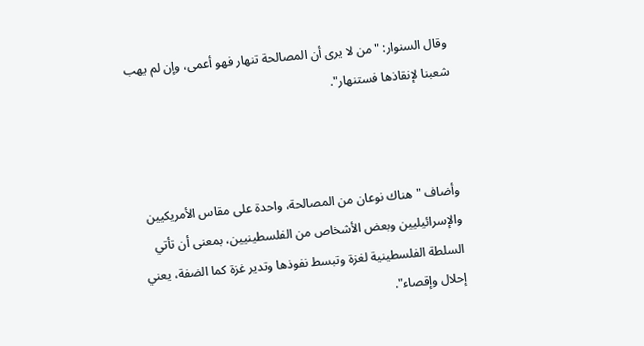وقال السنوار: "من لا يرى أن المصالحة تنهار فهو أعمى، وإن لم يهب شعبنا لإنقاذها فستنهار".



وأضاف "هناك نوعان من المصالحة، واحدة على مقاس الأمريكيين والإسرائيليين وبعض الأشخاص من الفلسطينيين، بمعنى أن تأتي السلطة الفلسطينية لغزة وتبسط نفوذها وتدير غزة كما الضفة، يعني إحلال وإقصاء".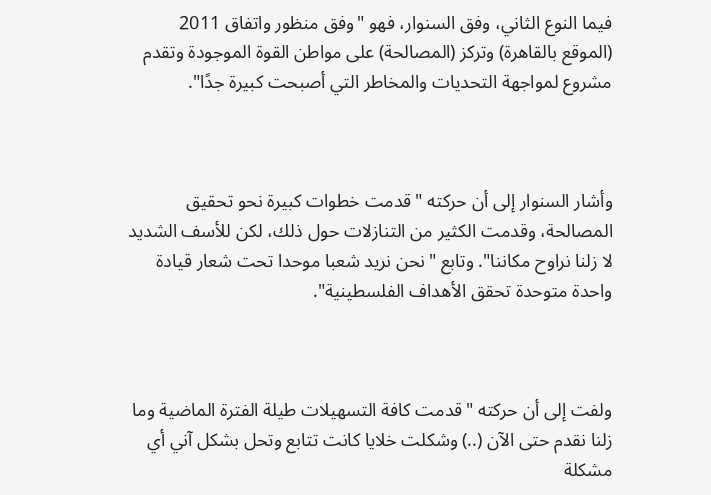فيما النوع الثاني، وفق السنوار، فهو "وفق منظور واتفاق 2011 (الموقع بالقاهرة) وتركز (المصالحة) على مواطن القوة الموجودة وتقدم مشروع لمواجهة التحديات والمخاطر التي أصبحت كبيرة جدًا".



وأشار السنوار إلى أن حركته "قدمت خطوات كبيرة نحو تحقيق المصالحة، وقدمت الكثير من التنازلات حول ذلك، لكن للأسف الشديد لا زلنا نراوح مكاننا". وتابع "نحن نريد شعبا موحدا تحت شعار قيادة واحدة متوحدة تحقق الأهداف الفلسطينية".



ولفت إلى أن حركته "قدمت كافة التسهيلات طيلة الفترة الماضية وما زلنا نقدم حتى الآن (..) وشكلت خلايا كانت تتابع وتحل بشكل آني أي مشكلة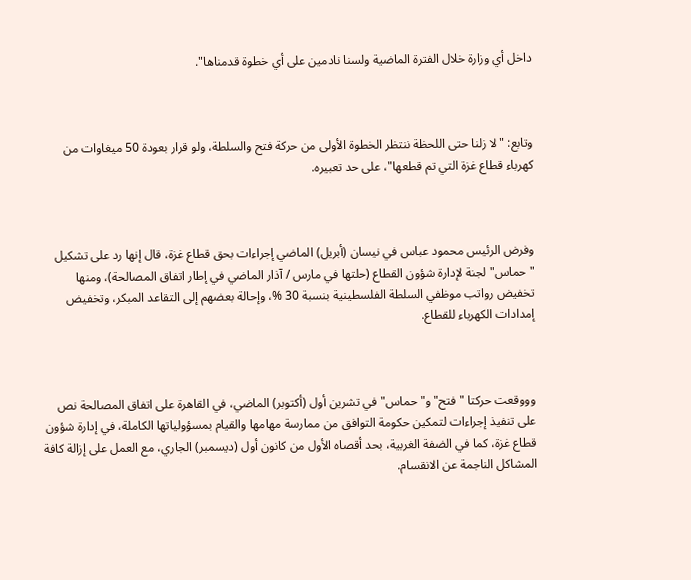داخل أي وزارة خلال الفترة الماضية ولسنا نادمين على أي خطوة قدمناها".



وتابع: "لا زلنا حتى اللحظة ننتظر الخطوة الأولى من حركة فتح والسلطة، ولو قرار بعودة 50 ميغاوات من كهرباء قطاع غزة التي تم قطعها"، على حد تعبيره.



وفرض الرئيس محمود عباس في نيسان (أبريل) الماضي إجراءات بحق قطاع غزة، قال إنها رد على تشكيل "حماس" لجنة لإدارة شؤون القطاع (حلتها في مارس / آذار الماضي في إطار اتفاق المصالحة)، ومنها تخفيض رواتب موظفي السلطة الفلسطينية بنسبة 30 %، وإحالة بعضهم إلى التقاعد المبكر، وتخفيض إمدادات الكهرباء للقطاع.



وووقعت حركتا "فتح" و"حماس" في تشرين أول (أكتوبر) الماضي، في القاهرة على اتفاق المصالحة نص على تنفيذ إجراءات لتمكين حكومة التوافق من ممارسة مهامها والقيام بمسؤولياتها الكاملة، في إدارة شؤون قطاع غزة، كما في الضفة الغربية، بحد أقصاه الأول من كانون أول (ديسمبر) الجاري، مع العمل على إزالة كافة المشاكل الناجمة عن الانقسام.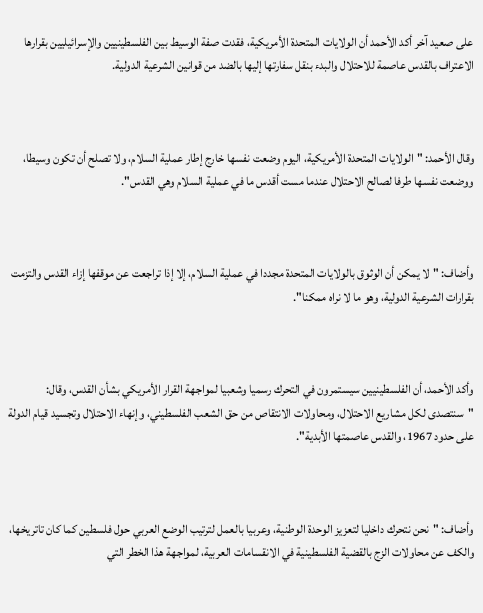على صعيد آخر أكد الأحمد أن الولايات المتحدة الأمريكية، فقدت صفة الوسيط بين الفلسطينيين والإسرائيليين بقرارها الاعتراف بالقدس عاصمة للاحتلال والبدء بنقل سفارتها إليها بالضد من قوانين الشرعية الدولية.



وقال الأحمد: "الولايات المتحدة الأمريكية، اليوم وضعت نفسها خارج إطار عملية السلام، ولا تصلح أن تكون وسيطا، ووضعت نفسها طرفا لصالح الاحتلال عندما مست أقدس ما في عملية السلام وهي القدس".



وأضاف: "لا يمكن أن الوثوق بالولايات المتحدة مجددا في عملية السلام، إلا إذا تراجعت عن موقفها إزاء القدس والتزمت بقرارات الشرعية الدولية، وهو ما لا نراه ممكنا".



وأكد الأحمد، أن الفلسطينيين سيستمرون في التحرك رسميا وشعبيا لمواجهة القرار الأمريكي بشأن القدس، وقال: "سنتصدى لكل مشاريع الاحتلال، ومحاولات الانتقاص من حق الشعب الفلسطيني، وإنهاء الاحتلال وتجسيد قيام الدولة على حدود 1967، والقدس عاصمتها الأبدية".



وأضاف: "نحن نتحرك داخليا لتعزيز الوحدة الوطنية، وعربيا بالعمل لترتيب الوضع العربي حول فلسطين كما كان تاتريخها، والكف عن محاولات الزج بالقضية الفلسطينية في الانقسامات العربية، لمواجهة هذا الخطر التي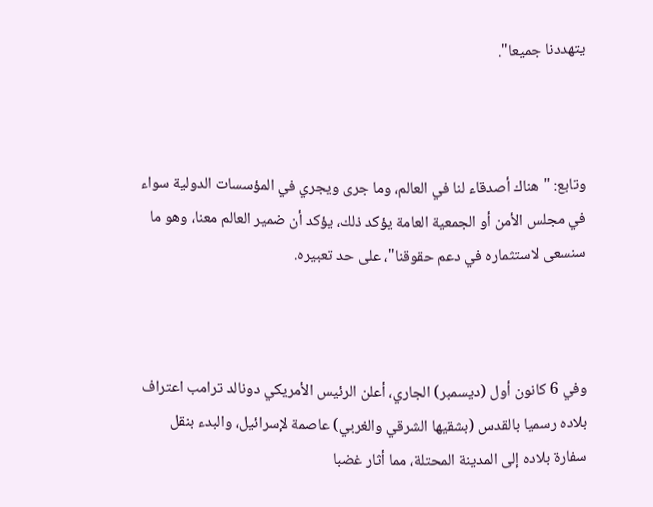يتهددنا جميعا".



وتابع: "هناك أصدقاء لنا في العالم، وما جرى ويجري في المؤسسات الدولية سواء في مجلس الأمن أو الجمعية العامة يؤكد ذلك، يؤكد أن ضمير العالم معنا، وهو ما سنسعى لاستثماره في دعم حقوقنا"، على حد تعبيره.



وفي 6 كانون أول (ديسمبر) الجاري، أعلن الرئيس الأمريكي دونالد ترامب اعتراف بلاده رسميا بالقدس (بشقيها الشرقي والغربي) عاصمة لإسرائيل، والبدء بنقل سفارة بلاده إلى المدينة المحتلة، مما أثار غضبا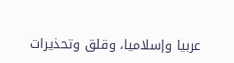عربيا وإسلاميا، وقلق وتحذيرات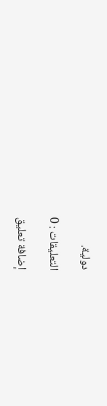دولية.

التعليقات : 0

إضافة تعليق